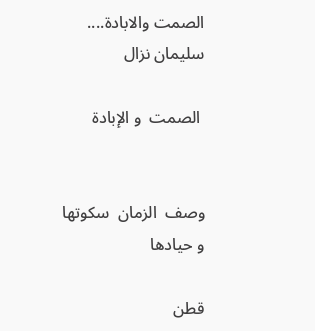الصمت والابادة.... سليمان نزال

 الصمت  و الإبادة


وصف  الزمان  سكوتها  و حيادها

قطن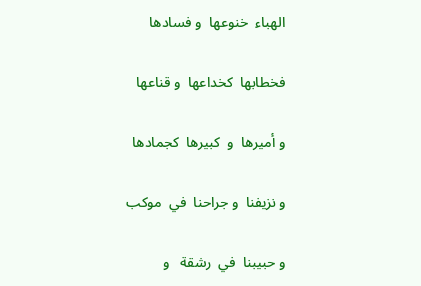الهباء  خنوعها  و فسادها

فخطابها  كخداعها  و قناعها

و أميرها  و  كبيرها  كجمادها

و نزيفنا  و جراحنا  في  موكب

و حبيبنا  في  رشقة   و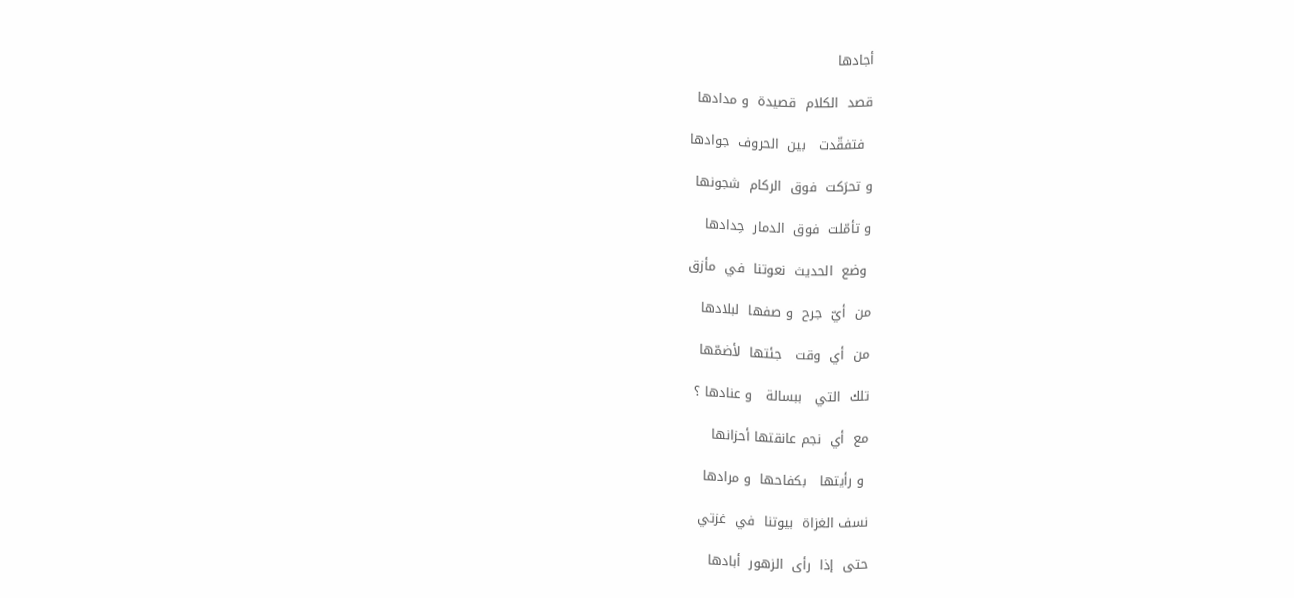أجادها

قصد  الكلام  قصيدة  و مدادها

  فتفقّدت   بين  الحروف  جوادها

و تحرَكت  فوق  الركام  شجونها

و تأمّلت  فوق  الدمار  حِدادها

 وضع  الحديث  نعوتنا  في  مأزق

من  أيّ  جرح  و صفها  لبلادها

من  أي  وقت   جئتها  لأضمّها

تلك  التي   ببسالة   و عنادها ؟

مع  أي  نجم عانقتها أحزانها

 و رأيتها   بكفاحها  و مرادها

نسف الغزاة  بيوتنا  في  غزتي

حتى  إذا  رأى  الزهور  أبادها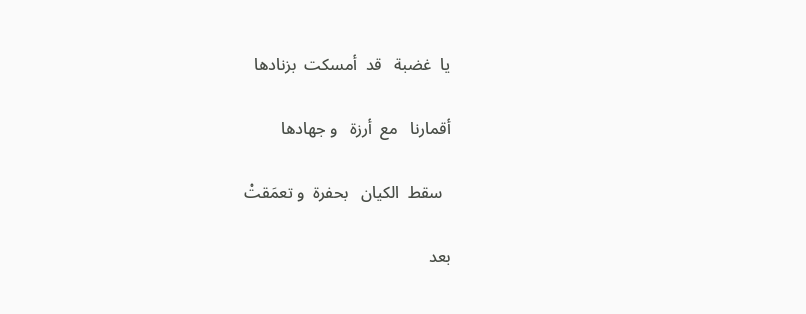يا  غضبة   قد  أمسكت  بزنادها

أقمارنا   مع  أرزة   و جهادها

  سقط  الكيان   بحفرة  و تعمَقتْ

بعد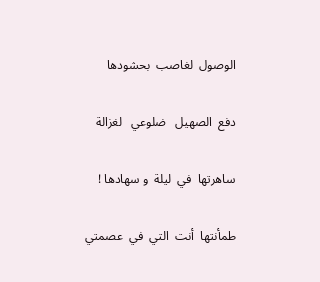الوصول  لغاصب  بحشودها

دفع  الصهيل   ضلوعي   لغزالة

ساهرتها  في  ليلة  و سهادها !

طمأنتها  أنت  التي  في  عصمتي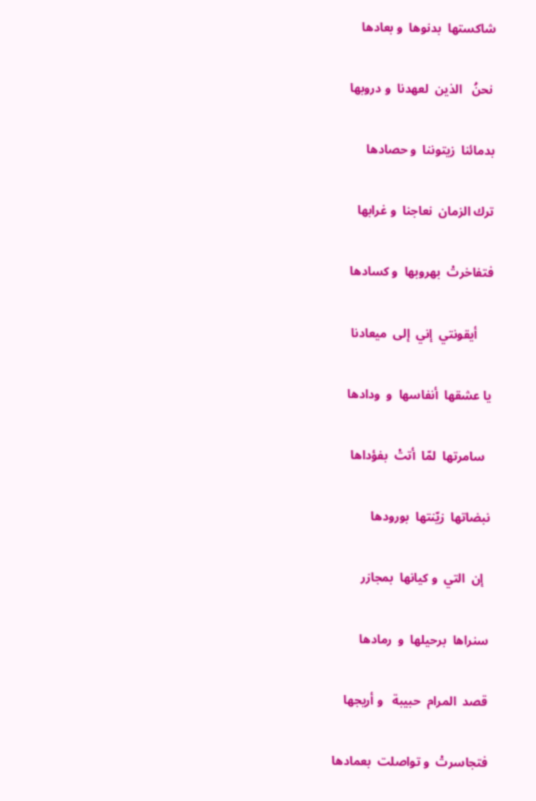شاكستها  بدنوها  و بعادها

 نحنُ   الذين  لعهدنا  و دروبها

بدمائنا  زيتوننا  و حصادها

ترك الزمان  نعاجنا  و غرابها

فتفاخرتْ  بهروبها  و كسادها

     أيقونتي  إني  إلى  ميعادنا

يا عشقها  أنفاسها  و  ودادها

  سامرتها  لمّا  أتتْ  بفؤداها

نبضاتها  زيّنتها  بورودها

  إن  التي  و كيانها  بمجازر

سنراها  برحيلها  و  رمادها

قصد  المرام  حبيبة   و أريجها

فتجاسرتْ  و تواصلت  بعمادها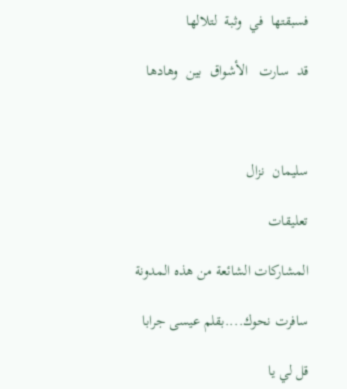فسبقتها  في  وثبة  لتلالها

قد  سارت   الأشواق  بين  وهادها



سليمان  نزال

تعليقات

المشاركات الشائعة من هذه المدونة

سافرت نحوك....بقلم عيسى جرابا

قل لي يا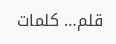قلم… كلمات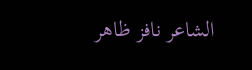الشاعر نافز ظاهر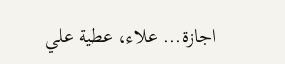اجازة... علاء، عطية علي